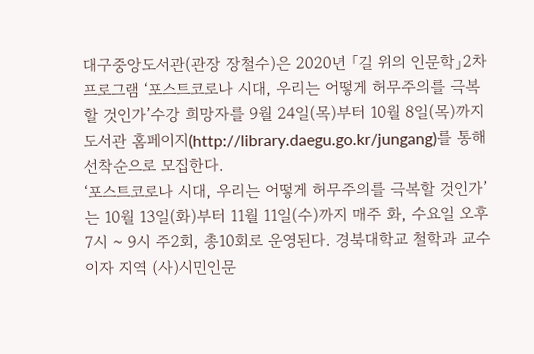대구중앙도서관(관장 장철수)은 2020년 「길 위의 인문학」2차 프로그램 ‘포스트코로나 시대, 우리는 어떻게 허무주의를 극복할 것인가’수강 희망자를 9월 24일(목)부터 10월 8일(목)까지 도서관 홈페이지(http://library.daegu.go.kr/jungang)를 통해 선착순으로 모집한다.
‘포스트코로나 시대, 우리는 어떻게 허무주의를 극복할 것인가’는 10월 13일(화)부터 11월 11일(수)까지 매주 화, 수요일 오후7시 ~ 9시 주2회, 총10회로 운영된다. 경북대학교 철학과 교수이자 지역 (사)시민인문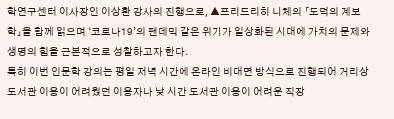학연구센터 이사장인 이상환 강사의 진행으로, ▲프리드리히 니체의 「도덕의 계보학」을 함께 읽으며 ‘코로나19’의 팬데믹 같은 위기가 일상화된 시대에 가치의 문제와 생명의 힘을 근본적으로 성찰하고자 한다.
특히 이번 인문학 강의는 평일 저녁 시간에 온라인 비대면 방식으로 진행되어 거리상 도서관 이용이 어려웠던 이용자나 낮 시간 도서관 이용이 어려운 직장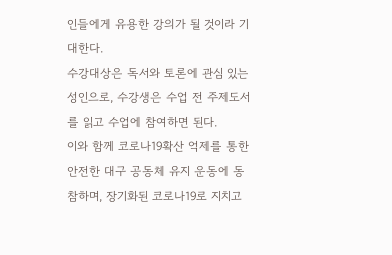인들에게 유용한 강의가 될 것이라 기대한다.
수강대상은 독서와 토론에 관심 있는 성인으로, 수강생은 수업 전 주제도서를 읽고 수업에 참여하면 된다.
이와 함께 코로나19확산 억제를 통한 안전한 대구 공동체 유지 운동에 동참하며, 장기화된 코로나19로 지치고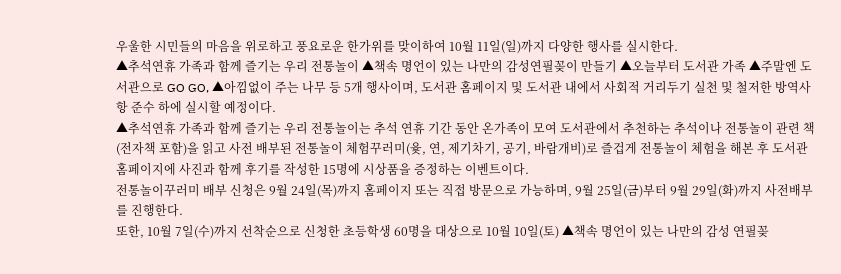우울한 시민들의 마음을 위로하고 풍요로운 한가위를 맞이하여 10월 11일(일)까지 다양한 행사를 실시한다.
▲추석연휴 가족과 함께 즐기는 우리 전통놀이 ▲책속 명언이 있는 나만의 감성연필꽂이 만들기 ▲오늘부터 도서관 가족 ▲주말엔 도서관으로 GO GO, ▲아낌없이 주는 나무 등 5개 행사이며, 도서관 홈페이지 및 도서관 내에서 사회적 거리두기 실천 및 철저한 방역사항 준수 하에 실시할 예정이다.
▲추석연휴 가족과 함께 즐기는 우리 전통놀이는 추석 연휴 기간 동안 온가족이 모여 도서관에서 추천하는 추석이나 전통놀이 관련 책(전자책 포함)을 읽고 사전 배부된 전통놀이 체험꾸러미(윷, 연, 제기차기, 공기, 바람개비)로 즐겁게 전통놀이 체험을 해본 후 도서관 홈페이지에 사진과 함께 후기를 작성한 15명에 시상품을 증정하는 이벤트이다.
전통놀이꾸러미 배부 신청은 9월 24일(목)까지 홈페이지 또는 직접 방문으로 가능하며, 9월 25일(금)부터 9월 29일(화)까지 사전배부를 진행한다.
또한, 10월 7일(수)까지 선착순으로 신청한 초등학생 60명을 대상으로 10월 10일(토) ▲책속 명언이 있는 나만의 감성 연필꽂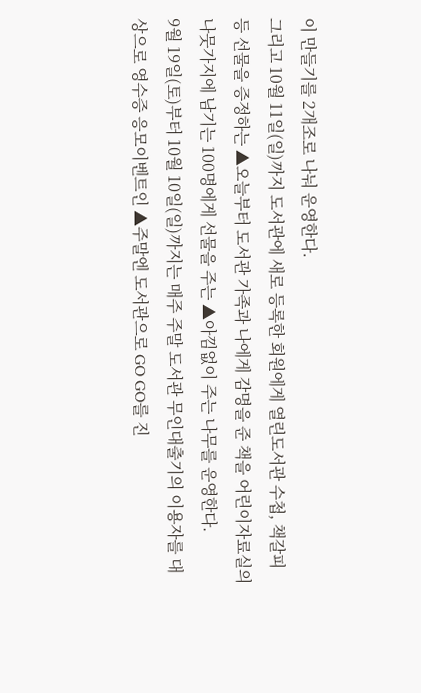이 만들기를 2개조로 나눠 운영한다.
그리고 10월 11일(일)까지 도서관에 새로 등록한 회원에게 열린도서관 수첩, 책갈피 등 선물을 증정하는 ▲오늘부터 도서관 가족과 나에게 감명을 준 책을 어린이자료실의 나뭇가지에 남기는 100명에게 선물을 주는 ▲아낌없이 주는 나무를 운영한다.
9월 19일(토)부터 10월 10일(일)까지는 매주 주말 도서관 무인대출기의 이용자를 대상으로 영수증 응모이벤트인 ▲주말엔 도서관으로 GO GO를 진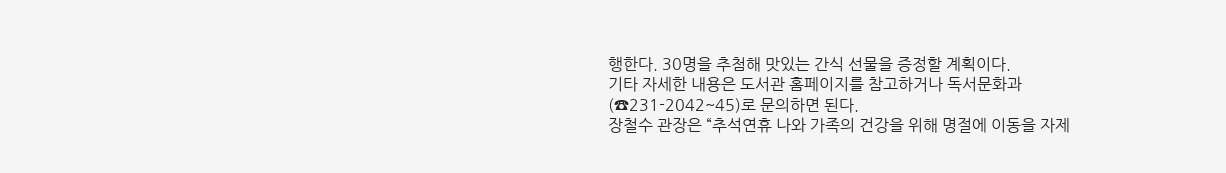행한다. 30명을 추첨해 맛있는 간식 선물을 증정할 계획이다.
기타 자세한 내용은 도서관 홈페이지를 참고하거나 독서문화과(☎231-2042~45)로 문의하면 된다.
장철수 관장은 “추석연휴 나와 가족의 건강을 위해 명절에 이동을 자제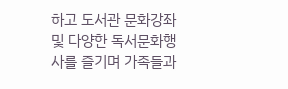하고 도서관 문화강좌 및 다양한 독서문화행사를 즐기며 가족들과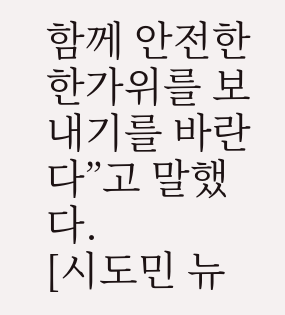함께 안전한 한가위를 보내기를 바란다”고 말했다.
[시도민 뉴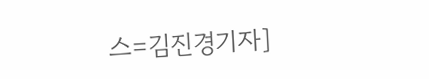스=김진경기자]